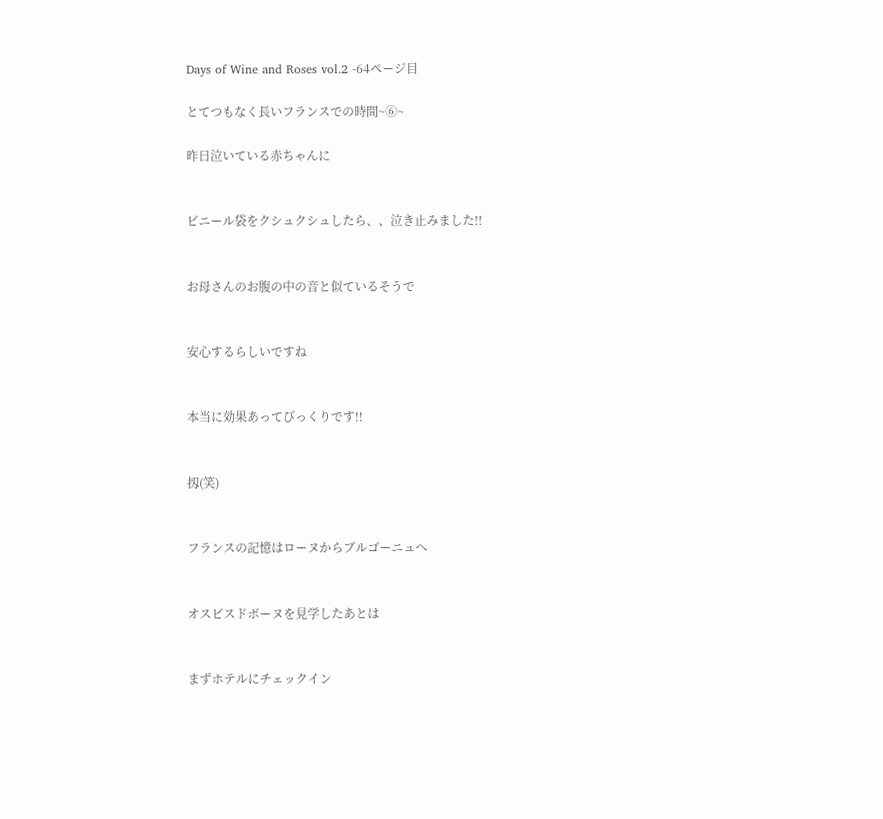Days of Wine and Roses vol.2 -64ページ目

とてつもなく長いフランスでの時間~⑥~

昨日泣いている赤ちゃんに


ビニール袋をクシュクシュしたら、、泣き止みました!!


お母さんのお腹の中の音と似ているそうで


安心するらしいですね


本当に効果あってびっくりです!!


扨(笑)


フランスの記憶はローヌからブルゴーニュへ


オスピスドボーヌを見学したあとは


まずホテルにチェックイン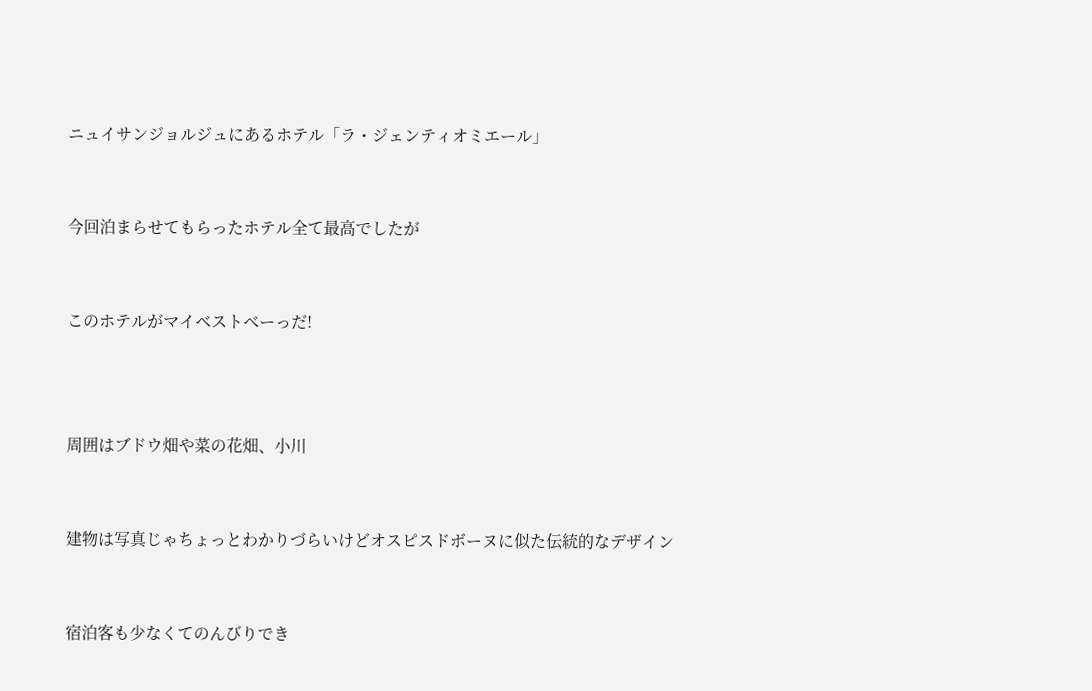ニュイサンジョルジュにあるホテル「ラ・ジェンティオミエール」


今回泊まらせてもらったホテル全て最高でしたが


このホテルがマイベストべーっだ!



周囲はブドウ畑や菜の花畑、小川


建物は写真じゃちょっとわかりづらいけどオスピスドボーヌに似た伝統的なデザイン


宿泊客も少なくてのんびりでき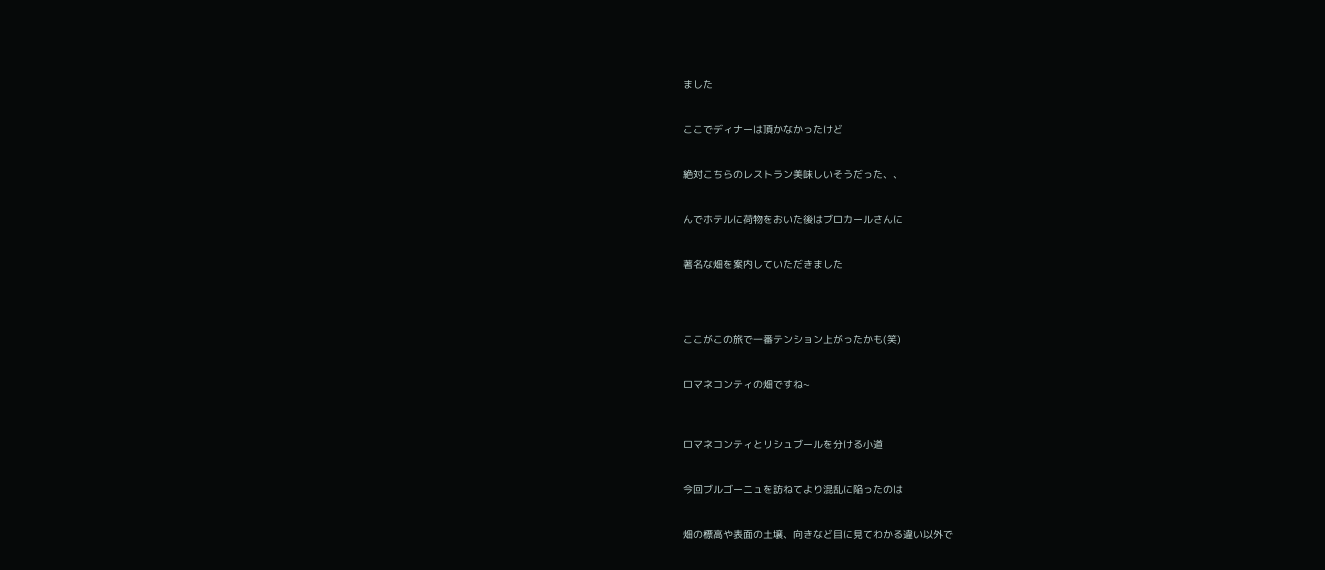ました


ここでディナーは頂かなかったけど


絶対こちらのレストラン美味しいそうだった、、


んでホテルに荷物をおいた後はブロカールさんに


著名な畑を案内していただきました




ここがこの旅で一番テンション上がったかも(笑)


ロマネコンティの畑ですね~



ロマネコンティとリシュブールを分ける小道


今回ブルゴーニュを訪ねてより混乱に陥ったのは


畑の標高や表面の土壌、向きなど目に見てわかる違い以外で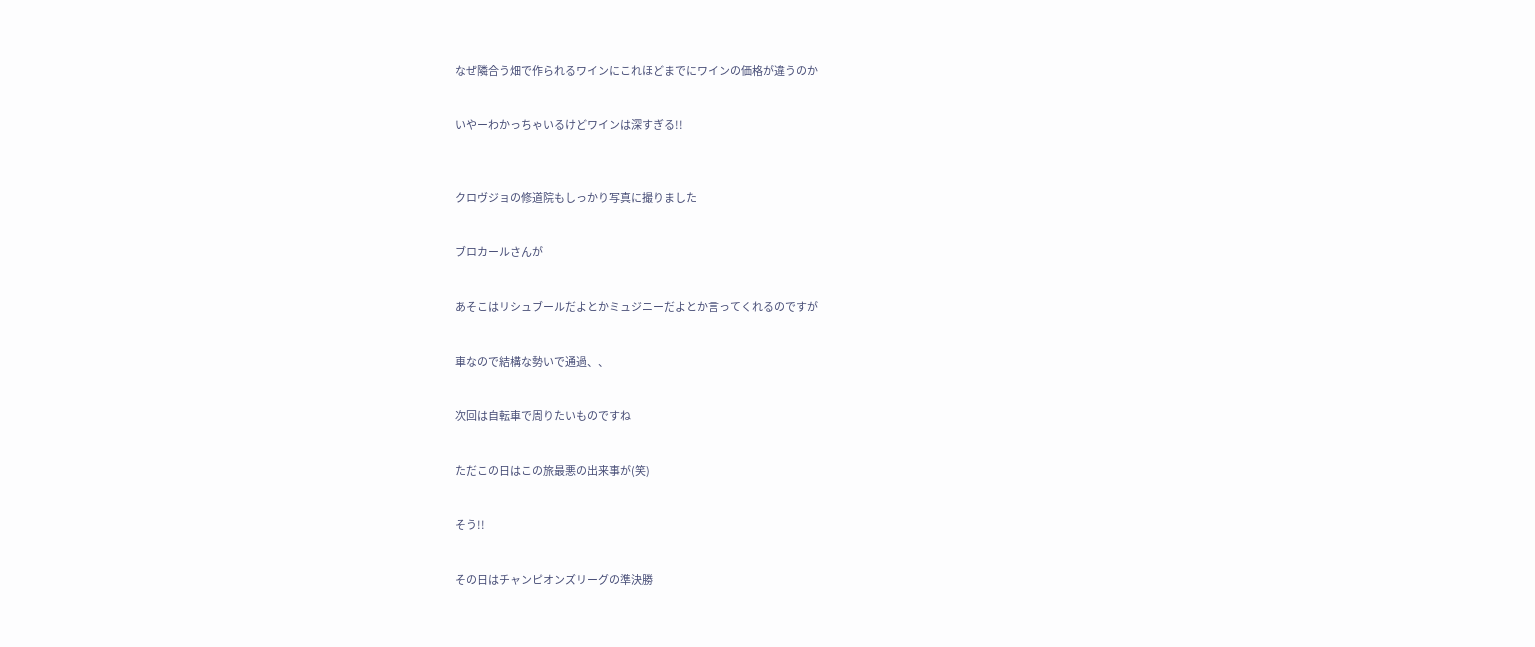なぜ隣合う畑で作られるワインにこれほどまでにワインの価格が違うのか


いやーわかっちゃいるけどワインは深すぎる!!



クロヴジョの修道院もしっかり写真に撮りました


ブロカールさんが


あそこはリシュブールだよとかミュジニーだよとか言ってくれるのですが


車なので結構な勢いで通過、、


次回は自転車で周りたいものですね


ただこの日はこの旅最悪の出来事が(笑)


そう!!


その日はチャンピオンズリーグの準決勝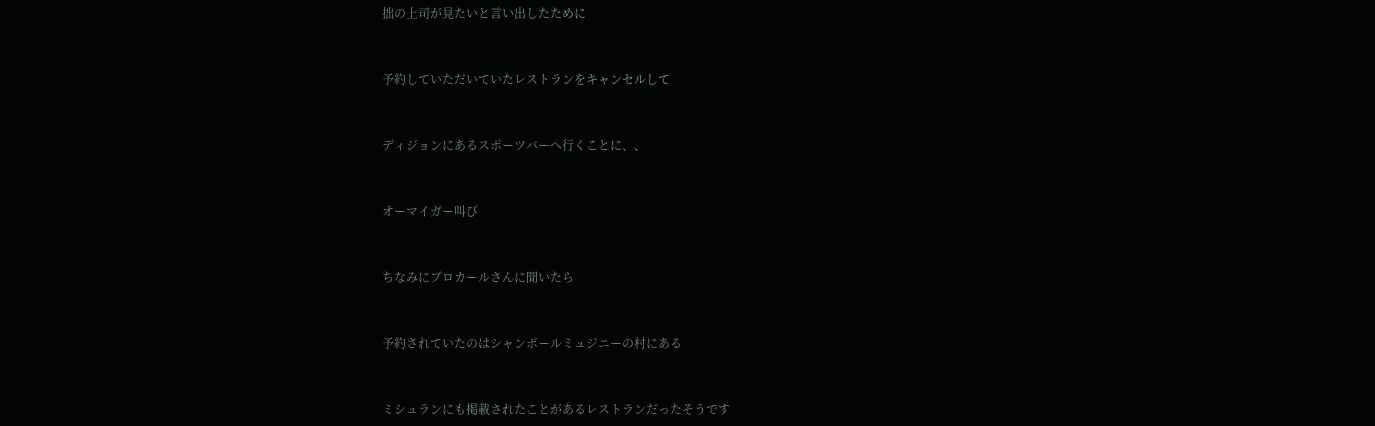拙の上司が見たいと言い出したために


予約していただいていたレストランをキャンセルして


ディジョンにあるスポーツバーへ行くことに、、


オーマイガー叫び


ちなみにブロカールさんに聞いたら


予約されていたのはシャンボールミュジニーの村にある


ミシュランにも掲載されたことがあるレストランだったそうです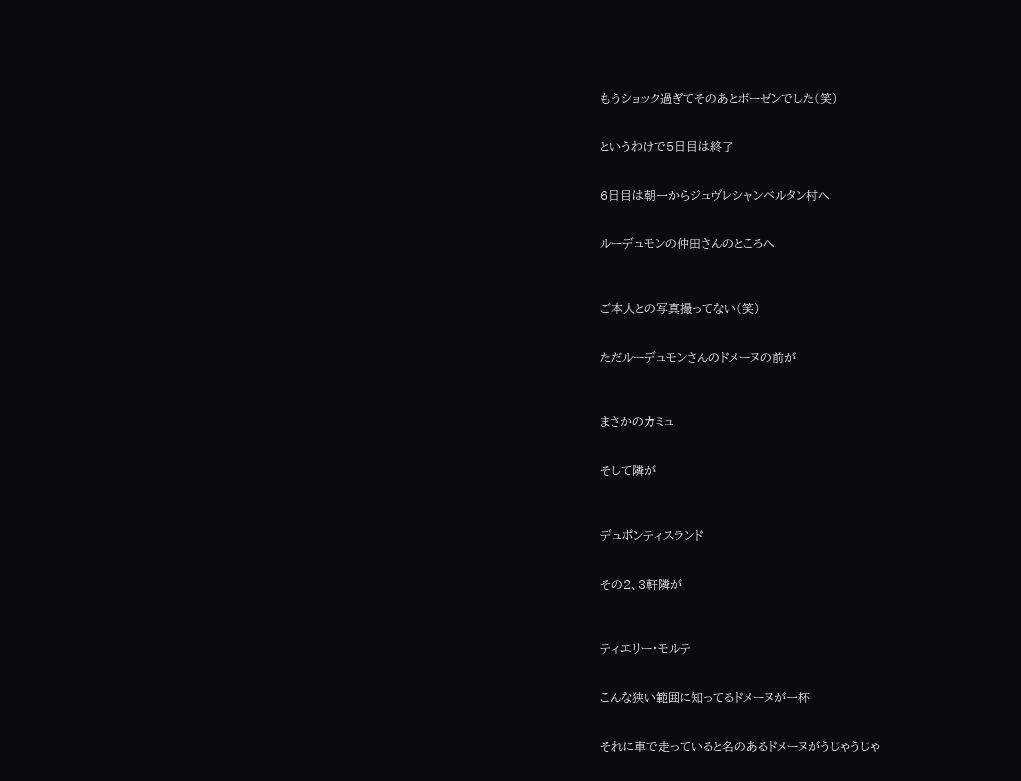もうショック過ぎてそのあとボーゼンでした(笑)


というわけで5日目は終了


6日目は朝一からジュヴレシャンベルタン村へ


ルーデュモンの仲田さんのところへ



ご本人との写真撮ってない(笑)


ただルーデュモンさんのドメーヌの前が



まさかのカミュ


そして隣が



デュポンティスランド


その2、3軒隣が



ティエリー・モルテ


こんな狭い範囲に知ってるドメーヌが一杯


それに車で走っていると名のあるドメーヌがうじゃうじゃ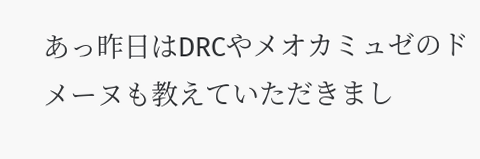あっ昨日はDRCやメオカミュゼのドメーヌも教えていただきまし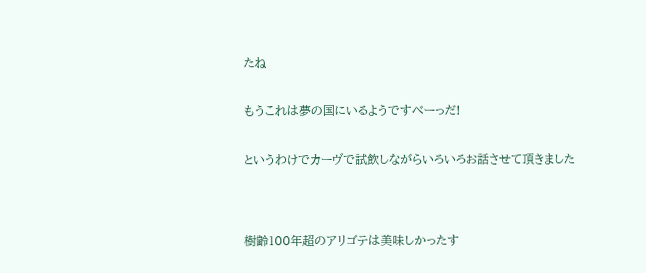たね


もうこれは夢の国にいるようですべーっだ!


というわけでカーヴで試飲しながらいろいろお話させて頂きました




樹齢100年超のアリゴテは美味しかったす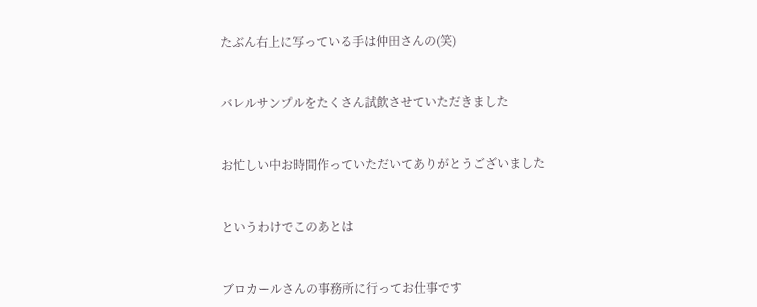たぶん右上に写っている手は仲田さんの(笑)


バレルサンプルをたくさん試飲させていただきました


お忙しい中お時間作っていただいてありがとうございました


というわけでこのあとは


ブロカールさんの事務所に行ってお仕事です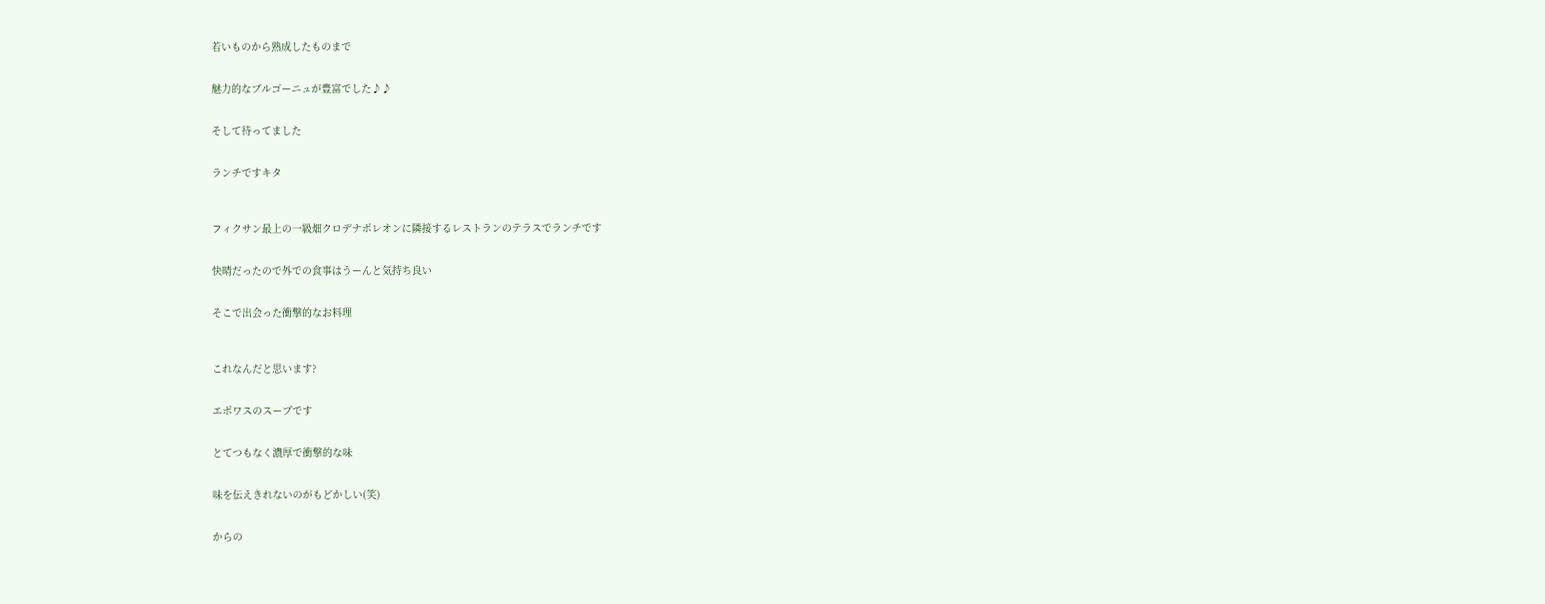若いものから熟成したものまで


魅力的なブルゴーニュが豊富でした♪♪


そして待ってました


ランチですキタ



フィクサン最上の一級畑クロデナポレオンに隣接するレストランのテラスでランチです


快晴だったので外での食事はうーんと気持ち良い


そこで出会った衝撃的なお料理



これなんだと思います?


エポワスのスープです


とてつもなく濃厚で衝撃的な味


味を伝えきれないのがもどかしい(笑)


からの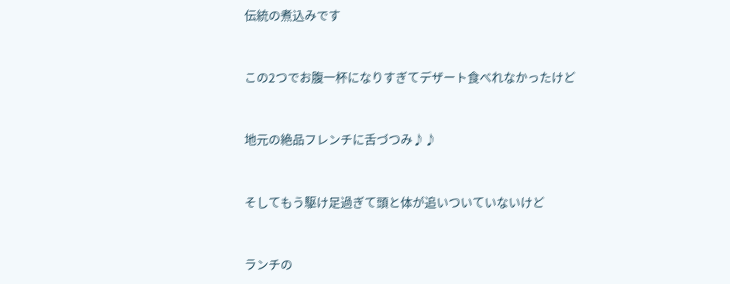伝統の煮込みです


この2つでお腹一杯になりすぎてデザート食べれなかったけど


地元の絶品フレンチに舌づつみ♪♪


そしてもう駆け足過ぎて頭と体が追いついていないけど


ランチの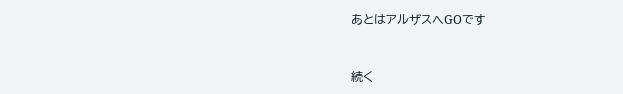あとはアルザスへGOです


続く